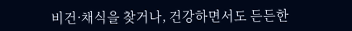비건·채식을 찾거나, 건강하면서도 든든한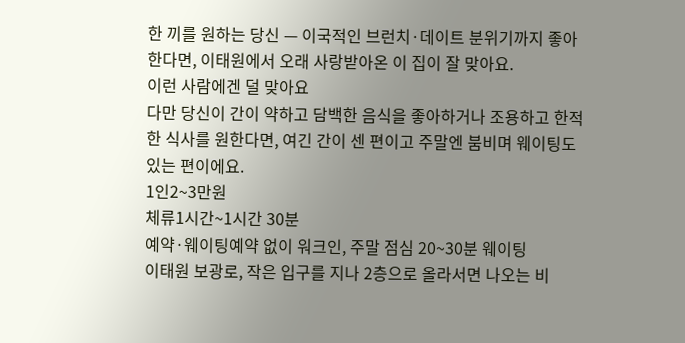한 끼를 원하는 당신 — 이국적인 브런치·데이트 분위기까지 좋아한다면, 이태원에서 오래 사랑받아온 이 집이 잘 맞아요.
이런 사람에겐 덜 맞아요
다만 당신이 간이 약하고 담백한 음식을 좋아하거나 조용하고 한적한 식사를 원한다면, 여긴 간이 센 편이고 주말엔 붐비며 웨이팅도 있는 편이에요.
1인2~3만원
체류1시간~1시간 30분
예약·웨이팅예약 없이 워크인, 주말 점심 20~30분 웨이팅
이태원 보광로, 작은 입구를 지나 2층으로 올라서면 나오는 비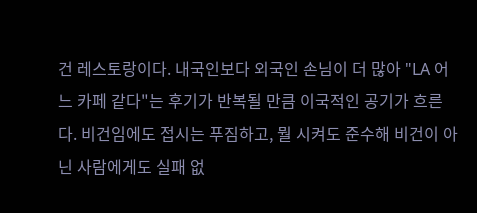건 레스토랑이다. 내국인보다 외국인 손님이 더 많아 "LA 어느 카페 같다"는 후기가 반복될 만큼 이국적인 공기가 흐른다. 비건임에도 접시는 푸짐하고, 뭘 시켜도 준수해 비건이 아닌 사람에게도 실패 없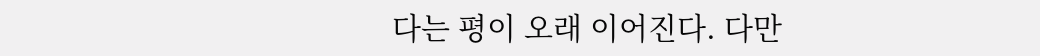다는 평이 오래 이어진다. 다만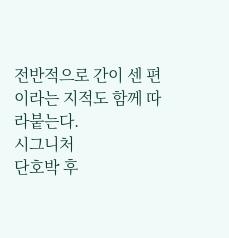전반적으로 간이 센 편이라는 지적도 함께 따라붙는다.
시그니처
단호박 후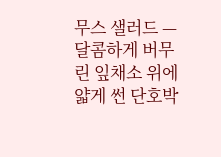무스 샐러드 — 달콤하게 버무린 잎채소 위에 얇게 썬 단호박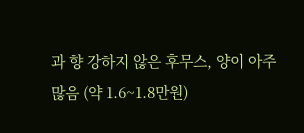과 향 강하지 않은 후무스, 양이 아주 많음 (약 1.6~1.8만원)